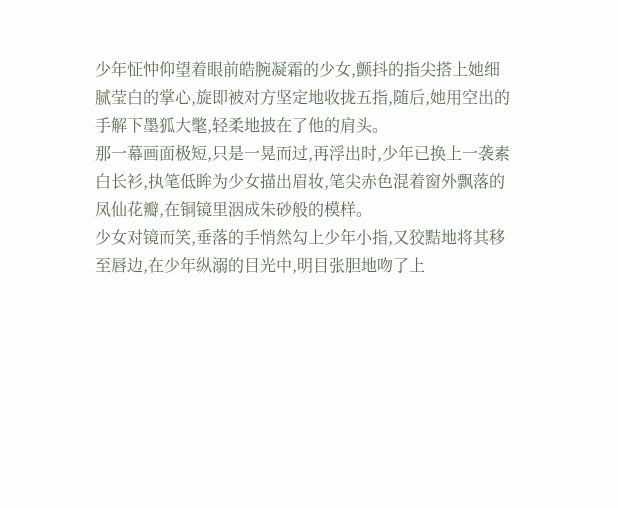少年怔忡仰望着眼前皓腕凝霜的少女,颤抖的指尖搭上她细腻莹白的掌心,旋即被对方坚定地收拢五指,随后,她用空出的手解下墨狐大氅,轻柔地披在了他的肩头。
那一幕画面极短,只是一晃而过,再浮出时,少年已换上一袭素白长衫,执笔低眸为少女描出眉妆,笔尖赤色混着窗外飘落的凤仙花瓣,在铜镜里洇成朱砂般的模样。
少女对镜而笑,垂落的手悄然勾上少年小指,又狡黠地将其移至唇边,在少年纵溺的目光中,明目张胆地吻了上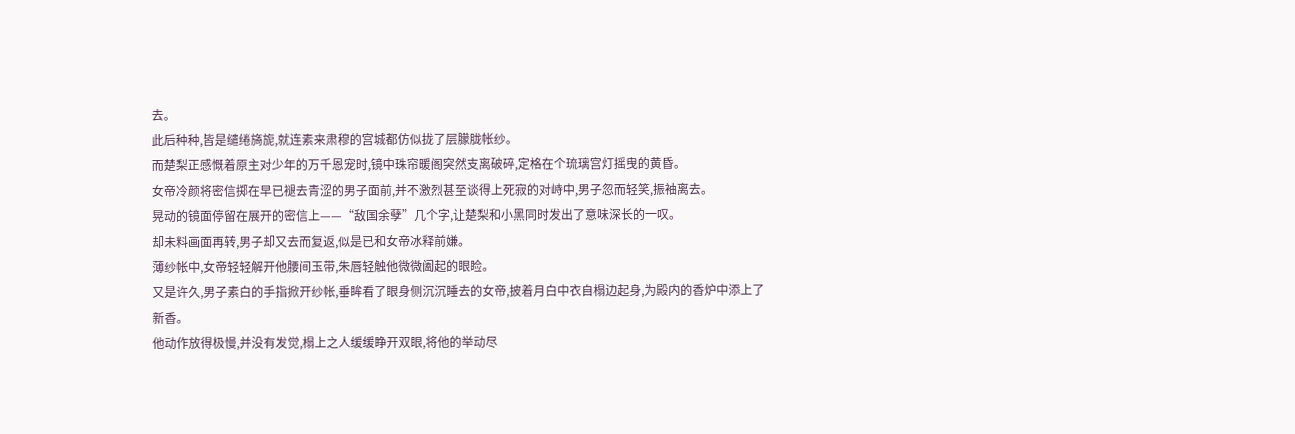去。
此后种种,皆是缱绻旖旎,就连素来肃穆的宫城都仿似拢了层朦胧帐纱。
而楚梨正感慨着原主对少年的万千恩宠时,镜中珠帘暖阁突然支离破碎,定格在个琉璃宫灯摇曳的黄昏。
女帝冷颜将密信掷在早已褪去青涩的男子面前,并不激烈甚至谈得上死寂的对峙中,男子忽而轻笑,振袖离去。
晃动的镜面停留在展开的密信上——“敌国余孽”几个字,让楚梨和小黑同时发出了意味深长的一叹。
却未料画面再转,男子却又去而复返,似是已和女帝冰释前嫌。
薄纱帐中,女帝轻轻解开他腰间玉带,朱唇轻触他微微阖起的眼睑。
又是许久,男子素白的手指掀开纱帐,垂眸看了眼身侧沉沉睡去的女帝,披着月白中衣自榻边起身,为殿内的香炉中添上了新香。
他动作放得极慢,并没有发觉,榻上之人缓缓睁开双眼,将他的举动尽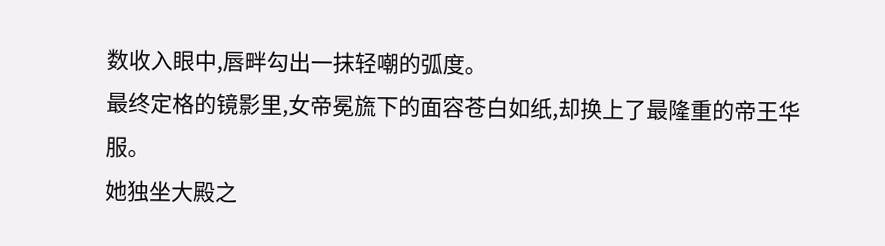数收入眼中,唇畔勾出一抹轻嘲的弧度。
最终定格的镜影里,女帝冕旒下的面容苍白如纸,却换上了最隆重的帝王华服。
她独坐大殿之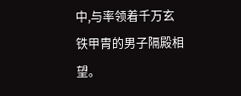中,与率领着千万玄铁甲胄的男子隔殿相望。